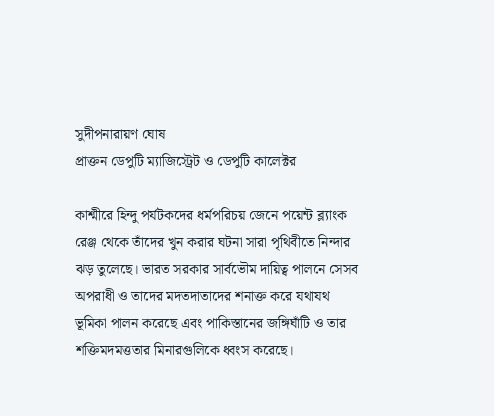সুদীপনারায়ণ ঘোষ
প্রাক্তন ডেপুটি ম্যাজিস্ট্রেট ও ডেপুটি কালেক্টর

কাশ্মীরে হিন্দু পর্যটকদের ধর্মপরিচয় জেনে পয়েন্ট ব্ল্যাংক রেঞ্জ থেকে তাঁদের খুন করার ঘটনা সারা পৃথিবীতে নিন্দার ঝড় তুলেছে। ভারত সরকার সার্বভৌম দায়িত্ব পালনে সেসব অপরাধী ও তাদের মদতদাতাদের শনাক্ত করে যথাযথ ভূমিকা পালন করেছে এবং পাকিস্তানের জঙ্গিঘাঁটি ও তার শক্তিমদমত্ততার মিনারগুলিকে ধ্বংস করেছে।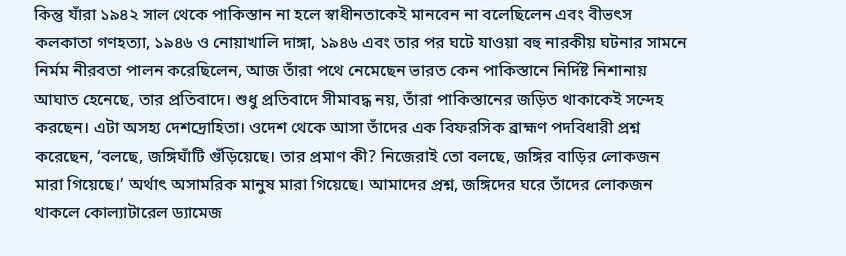কিন্তু যাঁরা ১৯৪২ সাল থেকে পাকিস্তান না হলে স্বাধীনতাকেই মানবেন না বলেছিলেন এবং বীভৎস কলকাতা গণহত্যা, ১৯৪৬ ও নোয়াখালি দাঙ্গা, ১৯৪৬ এবং তার পর ঘটে যাওয়া বহু নারকীয় ঘটনার সামনে নির্মম নীরবতা পালন করেছিলেন, আজ তাঁরা পথে নেমেছেন ভারত কেন পাকিস্তানে নির্দিষ্ট নিশানায় আঘাত হেনেছে, তার প্রতিবাদে। শুধু প্রতিবাদে সীমাবদ্ধ নয়, তাঁরা পাকিস্তানের জড়িত থাকাকেই সন্দেহ করছেন। এটা অসহ্য দেশদ্রোহিতা। ওদেশ থেকে আসা তাঁদের এক বিফরসিক ব্রাহ্মণ পদবিধারী প্রশ্ন করেছেন, ‘বলছে, জঙ্গিঘাঁটি গুঁড়িয়েছে। তার প্রমাণ কী? নিজেরাই তো বলছে, জঙ্গির বাড়ির লোকজন মারা গিয়েছে।’ অর্থাৎ অসামরিক মানুষ মারা গিয়েছে। আমাদের প্রশ্ন, জঙ্গিদের ঘরে তাঁদের লোকজন থাকলে কোল্যাটারেল ড্যামেজ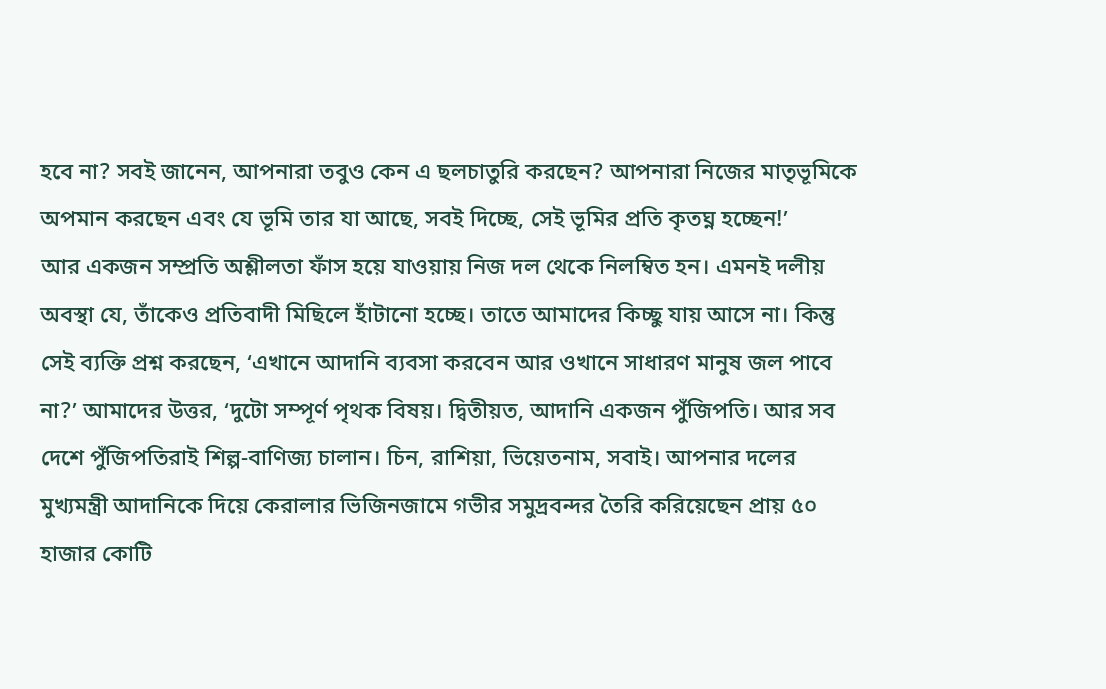হবে না? সবই জানেন, আপনারা তবুও কেন এ ছলচাতুরি করছেন? আপনারা নিজের মাতৃভূমিকে অপমান করছেন এবং যে ভূমি তার যা আছে, সবই দিচ্ছে, সেই ভূমির প্রতি কৃতঘ্ন হচ্ছেন!’
আর একজন সম্প্রতি অশ্লীলতা ফাঁস হয়ে যাওয়ায় নিজ দল থেকে নিলম্বিত হন। এমনই দলীয় অবস্থা যে, তাঁকেও প্রতিবাদী মিছিলে হাঁটানো হচ্ছে। তাতে আমাদের কিচ্ছু যায় আসে না। কিন্তু সেই ব্যক্তি প্রশ্ন করছেন, ‘এখানে আদানি ব্যবসা করবেন আর ওখানে সাধারণ মানুষ জল পাবে না?’ আমাদের উত্তর, ‘দুটো সম্পূর্ণ পৃথক বিষয়। দ্বিতীয়ত, আদানি একজন পুঁজিপতি। আর সব দেশে পুঁজিপতিরাই শিল্প-বাণিজ্য চালান। চিন, রাশিয়া, ভিয়েতনাম, সবাই। আপনার দলের মুখ্যমন্ত্রী আদানিকে দিয়ে কেরালার ভিজিনজামে গভীর সমুদ্রবন্দর তৈরি করিয়েছেন প্রায় ৫০ হাজার কোটি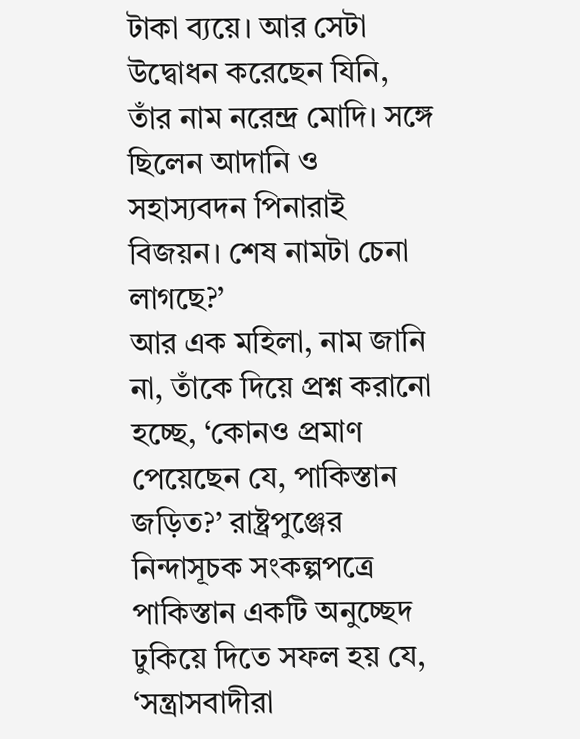টাকা ব্যয়ে। আর সেটা উদ্বোধন করেছেন যিনি, তাঁর নাম নরেন্দ্র মোদি। সঙ্গে ছিলেন আদানি ও সহাস্যবদন পিনারাই বিজয়ন। শেষ নামটা চেনা লাগছে?’
আর এক মহিলা, নাম জানি না, তাঁকে দিয়ে প্রশ্ন করানো হচ্ছে, ‘কোনও প্রমাণ পেয়েছেন যে, পাকিস্তান জড়িত?’ রাষ্ট্রপুঞ্জের নিন্দাসূচক সংকল্পপত্রে পাকিস্তান একটি অনুচ্ছেদ ঢুকিয়ে দিতে সফল হয় যে, ‘সন্ত্রাসবাদীরা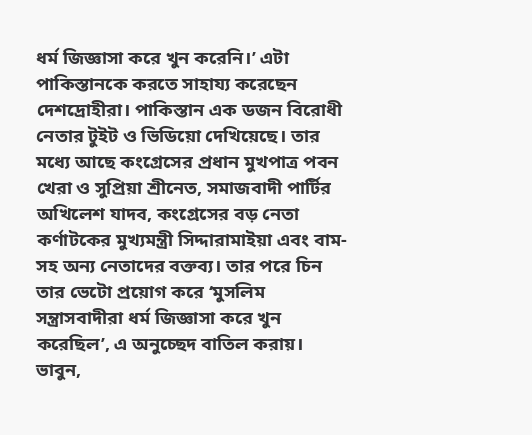ধর্ম জিজ্ঞাসা করে খুন করেনি।’ এটা পাকিস্তানকে করতে সাহায্য করেছেন দেশদ্রোহীরা। পাকিস্তান এক ডজন বিরোধী নেতার টুইট ও ভিডিয়ো দেখিয়েছে। তার মধ্যে আছে কংগ্রেসের প্রধান মুখপাত্র পবন খেরা ও সুপ্রিয়া শ্রীনেত, সমাজবাদী পার্টির অখিলেশ যাদব, কংগ্রেসের বড় নেতা কর্ণাটকের মুখ্যমন্ত্রী সিদ্দারামাইয়া এবং বাম-সহ অন্য নেতাদের বক্তব্য। তার পরে চিন তার ভেটো প্রয়োগ করে ‘মুসলিম সন্ত্রাসবাদীরা ধর্ম জিজ্ঞাসা করে খুন করেছিল’, এ অনুচ্ছেদ বাতিল করায়। ভাবুন,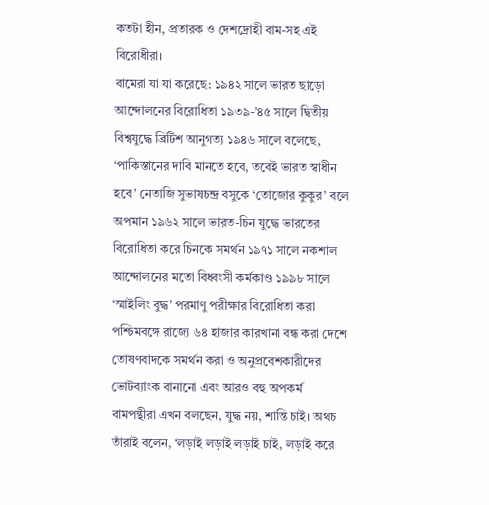কতটা হীন, প্রতারক ও দেশদ্রোহী বাম-সহ এই বিরোধীরা।
বামেরা যা যা করেছে: ১৯৪২ সালে ভারত ছাড়ো আন্দোলনের বিরোধিতা ১৯৩৯-’৪৫ সালে দ্বিতীয় বিশ্বযুদ্ধে ব্রিটিশ আনুগত্য ১৯৪৬ সালে বলেছে, ‘পাকিস্তানের দাবি মানতে হবে, তবেই ভারত স্বাধীন হবে’ নেতাজি সুভাষচন্দ্র বসুকে ‘তোজোর কুকুর’ বলে অপমান ১৯৬২ সালে ভারত-চিন যুদ্ধে ভারতের বিরোধিতা করে চিনকে সমর্থন ১৯৭১ সালে নকশাল আন্দোলনের মতো বিধ্বংসী কর্মকাণ্ড ১৯৯৮ সালে ‘স্মাইলিং বুদ্ধ’ পরমাণু পরীক্ষার বিরোধিতা করা পশ্চিমবঙ্গে রাজ্যে ৬৪ হাজার কারখানা বন্ধ করা দেশে তোষণবাদকে সমর্থন করা ও অনুপ্রবেশকারীদের ভোটব্যাংক বানানো এবং আরও বহু অপকর্ম
বামপন্থীরা এখন বলছেন, যুদ্ধ নয়, শান্তি চাই। অথচ তাঁরাই বলেন, ‘লড়াই লড়াই লড়াই চাই, লড়াই করে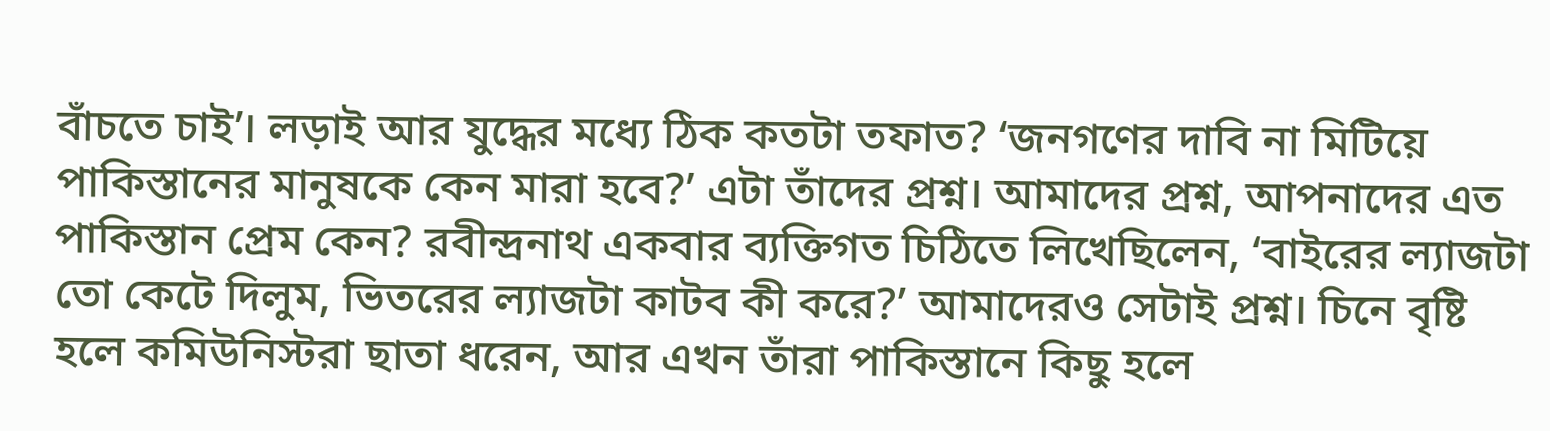বাঁচতে চাই’। লড়াই আর যুদ্ধের মধ্যে ঠিক কতটা তফাত? ‘জনগণের দাবি না মিটিয়ে পাকিস্তানের মানুষকে কেন মারা হবে?’ এটা তাঁদের প্রশ্ন। আমাদের প্রশ্ন, আপনাদের এত পাকিস্তান প্রেম কেন? রবীন্দ্রনাথ একবার ব্যক্তিগত চিঠিতে লিখেছিলেন, ‘বাইরের ল্যাজটা তো কেটে দিলুম, ভিতরের ল্যাজটা কাটব কী করে?’ আমাদেরও সেটাই প্রশ্ন। চিনে বৃষ্টি হলে কমিউনিস্টরা ছাতা ধরেন, আর এখন তাঁরা পাকিস্তানে কিছু হলে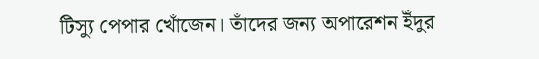টিস্যু পেপার খোঁজেন। তাঁদের জন্য অপারেশন ইঁদুর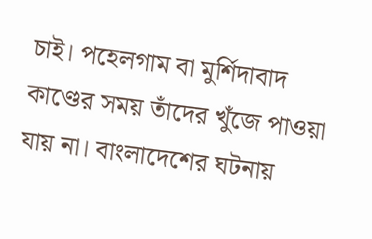চাই। পহেলগাম বা মুর্শিদাবাদ কাণ্ডের সময় তাঁদের খুঁজে পাওয়া যায় না। বাংলাদেশের ঘটনায়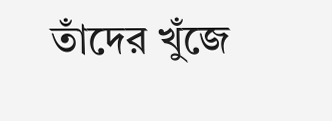তাঁদের খুঁজে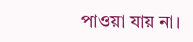পাওয়া যায় না।